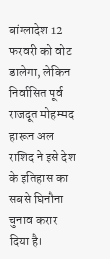बांग्लादेश 12 फरवरी को वोट डालेगा, लेकिन निर्वासित पूर्व राजदूत मोहम्मद हारून अल राशिद ने इसे देश के इतिहास का सबसे घिनौना चुनाव करार दिया है।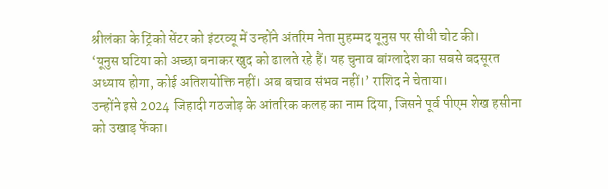श्रीलंका के ट्रिंको सेंटर को इंटरव्यू में उन्होंने अंतरिम नेता मुहम्मद यूनुस पर सीधी चोट की।
‘यूनुस घटिया को अच्छा बनाकर खुद को ढालते रहे हैं। यह चुनाव बांग्लादेश का सबसे बदसूरत अध्याय होगा, कोई अतिशयोक्ति नहीं। अब बचाव संभव नहीं।’ राशिद ने चेताया।
उन्होंने इसे 2024 जिहादी गठजोड़ के आंतरिक कलह का नाम दिया, जिसने पूर्व पीएम शेख हसीना को उखाड़ फेंका।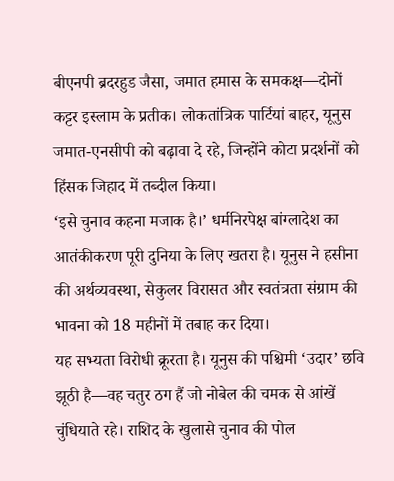बीएनपी ब्रदरहुड जैसा, जमात हमास के समकक्ष—दोनों कट्टर इस्लाम के प्रतीक। लोकतांत्रिक पार्टियां बाहर, यूनुस जमात-एनसीपी को बढ़ावा दे रहे, जिन्होंने कोटा प्रदर्शनों को हिंसक जिहाद में तब्दील किया।
‘इसे चुनाव कहना मजाक है।’ धर्मनिरपेक्ष बांग्लादेश का आतंकीकरण पूरी दुनिया के लिए खतरा है। यूनुस ने हसीना की अर्थव्यवस्था, सेकुलर विरासत और स्वतंत्रता संग्राम की भावना को 18 महीनों में तबाह कर दिया।
यह सभ्यता विरोधी क्रूरता है। यूनुस की पश्चिमी ‘उदार’ छवि झूठी है—वह चतुर ठग हैं जो नोबेल की चमक से आंखें चुंधियाते रहे। राशिद के खुलासे चुनाव की पोल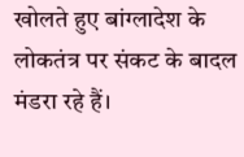खोलते हुए बांग्लादेश के लोकतंत्र पर संकट के बादल मंडरा रहे हैं।